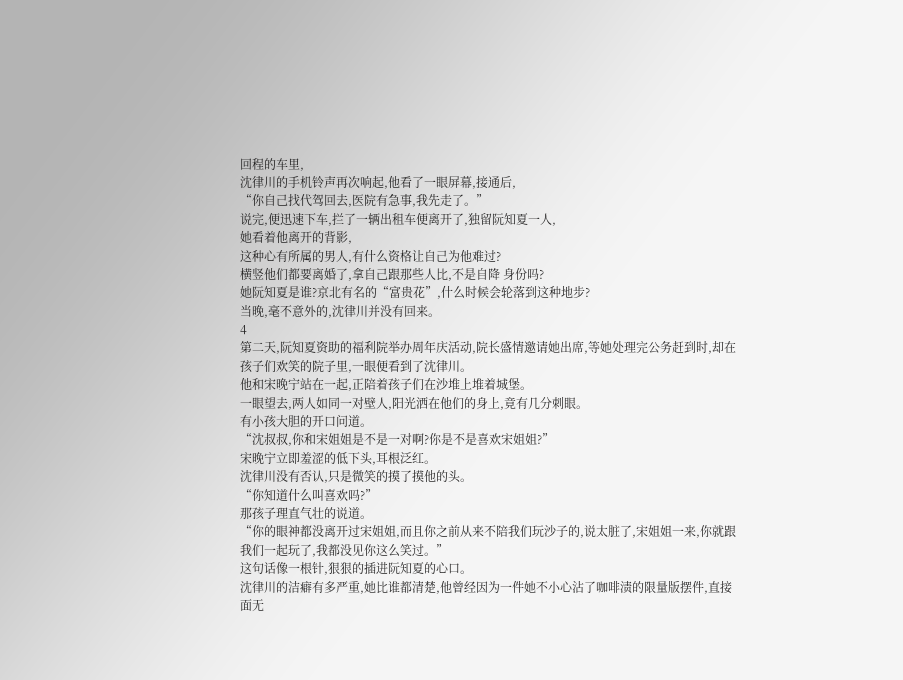回程的车里,
沈律川的手机铃声再次响起,他看了一眼屏幕,接通后,
“你自己找代驾回去,医院有急事,我先走了。”
说完,便迅速下车,拦了一辆出租车便离开了,独留阮知夏一人,
她看着他离开的背影,
这种心有所属的男人,有什么资格让自己为他难过?
横竖他们都要离婚了,拿自己跟那些人比,不是自降 身份吗?
她阮知夏是谁?京北有名的“富贵花”,什么时候会轮落到这种地步?
当晚,毫不意外的,沈律川并没有回来。
4
第二天,阮知夏资助的福利院举办周年庆活动,院长盛情邀请她出席,等她处理完公务赶到时,却在孩子们欢笑的院子里,一眼便看到了沈律川。
他和宋晚宁站在一起,正陪着孩子们在沙堆上堆着城堡。
一眼望去,两人如同一对壁人,阳光洒在他们的身上,竟有几分刺眼。
有小孩大胆的开口问道。
“沈叔叔,你和宋姐姐是不是一对啊?你是不是喜欢宋姐姐?”
宋晚宁立即羞涩的低下头,耳根泛红。
沈律川没有否认,只是微笑的摸了摸他的头。
“你知道什么叫喜欢吗?”
那孩子理直气壮的说道。
“你的眼神都没离开过宋姐姐,而且你之前从来不陪我们玩沙子的,说太脏了,宋姐姐一来,你就跟我们一起玩了,我都没见你这么笑过。”
这句话像一根针,狠狠的插进阮知夏的心口。
沈律川的洁癖有多严重,她比谁都清楚,他曾经因为一件她不小心沾了咖啡渍的限量版摆件,直接面无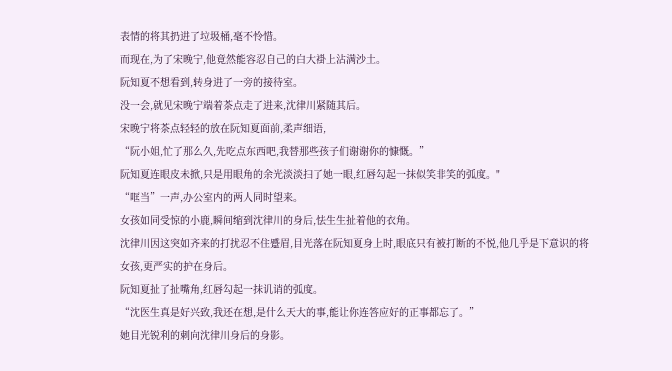表情的将其扔进了垃圾桶,毫不怜惜。
而现在,为了宋晚宁,他竟然能容忍自己的白大褂上沾满沙土。
阮知夏不想看到,转身进了一旁的接待室。
没一会,就见宋晚宁端着茶点走了进来,沈律川紧随其后。
宋晚宁将茶点轻轻的放在阮知夏面前,柔声细语,
“阮小姐,忙了那么久,先吃点东西吧,我替那些孩子们谢谢你的慷慨。”
阮知夏连眼皮未掀,只是用眼角的余光淡淡扫了她一眼,红唇勾起一抹似笑非笑的弧度。"
“哐当”一声,办公室内的两人同时望来。
女孩如同受惊的小鹿,瞬间缩到沈律川的身后,怯生生扯着他的衣角。
沈律川因这突如齐来的打扰忍不住蹙眉,目光落在阮知夏身上时,眼底只有被打断的不悦,他几乎是下意识的将女孩,更严实的护在身后。
阮知夏扯了扯嘴角,红唇勾起一抹讥诮的弧度。
“沈医生真是好兴致,我还在想,是什么天大的事,能让你连答应好的正事都忘了。”
她目光锐利的刺向沈律川身后的身影。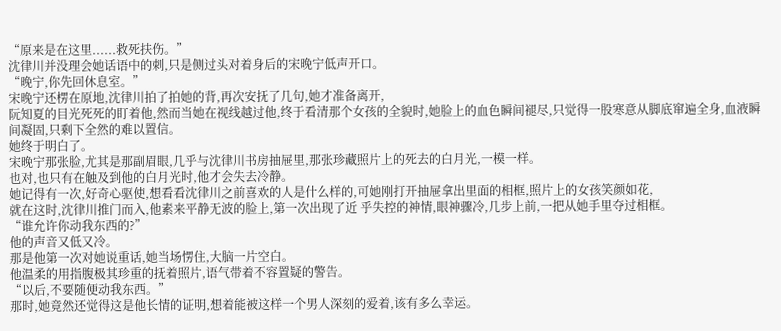“原来是在这里......救死扶伤。”
沈律川并没理会她话语中的刺,只是侧过头对着身后的宋晚宁低声开口。
“晚宁,你先回休息室。”
宋晚宁还楞在原地,沈律川拍了拍她的背,再次安抚了几句,她才准备离开,
阮知夏的目光死死的盯着他,然而当她在视线越过他,终于看清那个女孩的全貌时,她脸上的血色瞬间褪尽,只觉得一股寒意从脚底窜遍全身,血液瞬间凝固,只剩下全然的难以置信。
她终于明白了。
宋晚宁那张脸,尤其是那副眉眼,几乎与沈律川书房抽屉里,那张珍藏照片上的死去的白月光,一模一样。
也对,也只有在触及到他的白月光时,他才会失去冷静。
她记得有一次,好奇心驱使,想看看沈律川之前喜欢的人是什么样的,可她刚打开抽屉拿出里面的相框,照片上的女孩笑颜如花,
就在这时,沈律川推门而入,他素来平静无波的脸上,第一次出现了近 乎失控的神情,眼神骤冷,几步上前,一把从她手里夺过相框。
“谁允许你动我东西的?”
他的声音又低又冷。
那是他第一次对她说重话,她当场愣住,大脑一片空白。
他温柔的用指腹极其珍重的抚着照片,语气带着不容置疑的警告。
“以后,不要随便动我东西。”
那时,她竟然还觉得这是他长情的证明,想着能被这样一个男人深刻的爱着,该有多么幸运。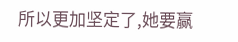所以更加坚定了,她要赢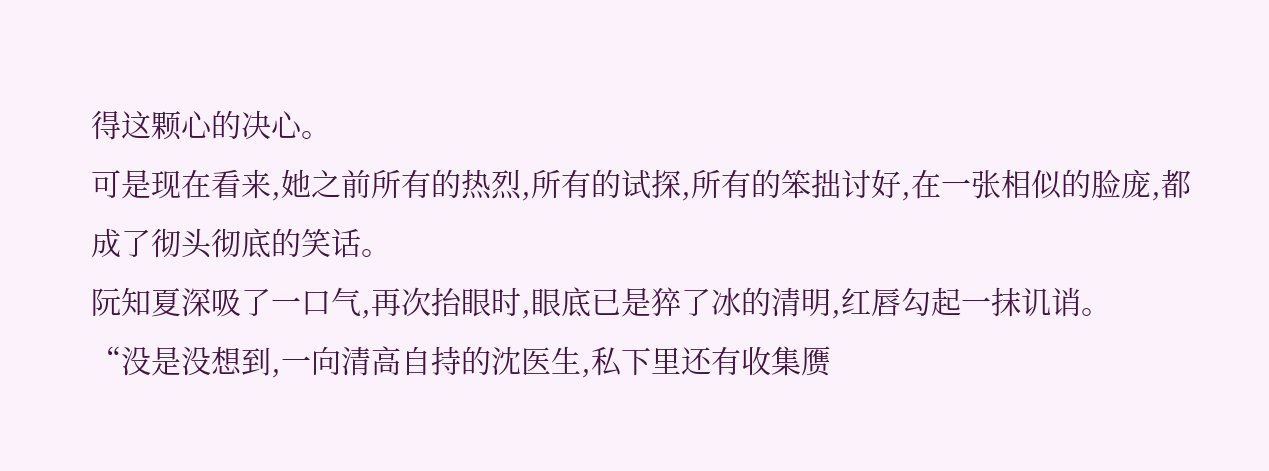得这颗心的决心。
可是现在看来,她之前所有的热烈,所有的试探,所有的笨拙讨好,在一张相似的脸庞,都成了彻头彻底的笑话。
阮知夏深吸了一口气,再次抬眼时,眼底已是猝了冰的清明,红唇勾起一抹讥诮。
“没是没想到,一向清高自持的沈医生,私下里还有收集赝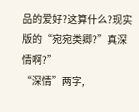品的爱好?这算什么?现实版的“宛宛类卿?”真深情啊?”
“深情”两字,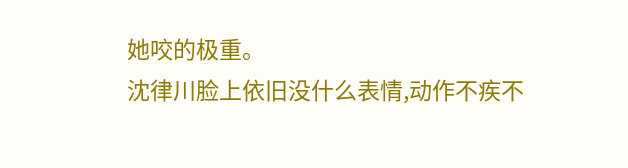她咬的极重。
沈律川脸上依旧没什么表情,动作不疾不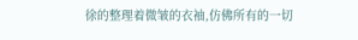徐的整理着微皱的衣袖,仿佛所有的一切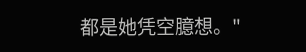都是她凭空臆想。"